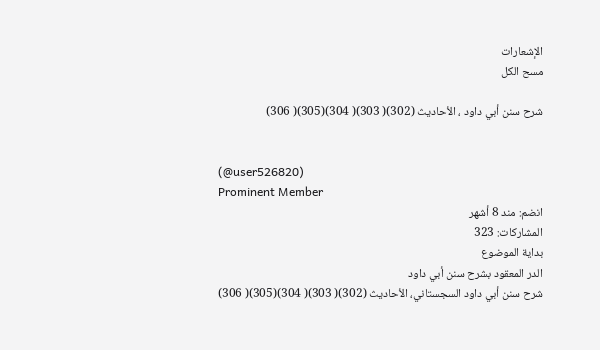الإشعارات
مسح الكل

شرح سنن أبي داود ، الأحاديث (302)( 303)( 304)(305)( 306)


(@user526820)
Prominent Member
انضم: مند 8 أشهر
المشاركات: 323
بداية الموضوع
الدر المعقود بشرح سنن أبي داود
شرح سنن أبي داود السجستاني، الأحاديث (302)( 303)( 304)(305)( 306)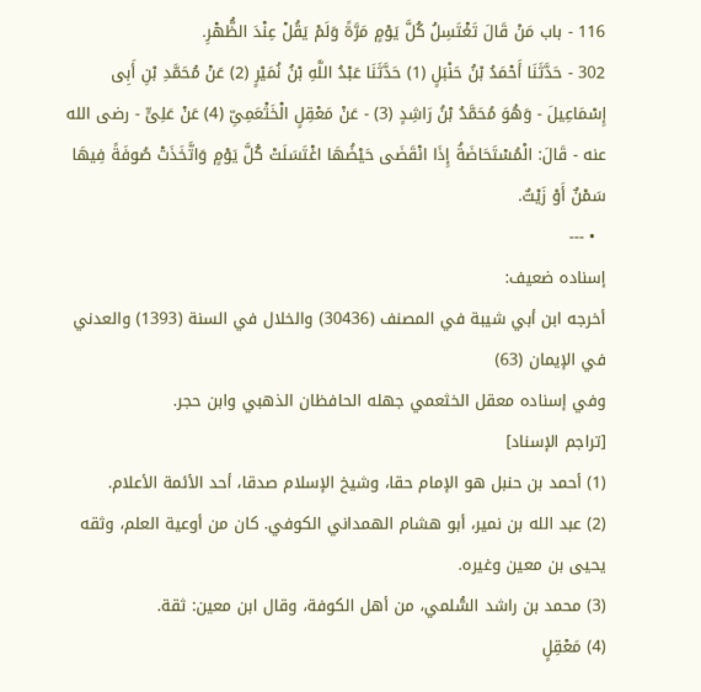116 - باب مَنْ قَالَ تَغْتَسِلُ كُلَّ يَوْمٍ مَرَّةً وَلَمْ يَقُلْ عِنْدَ الظُّهْرِ.
302 - حَدَّثَنَا أَحْمَدُ بْنُ حَنْبَلٍ (1) حَدَّثَنَا عَبْدُ اللَّهِ بْنُ نُمَيْرٍ (2) عَنْ مُحَمَّدِ بْنِ أَبِى إِسْمَاعِيلَ - وَهُوَ مُحَمَّدُ بْنُ رَاشِدٍ (3) - عَنْ مَعْقِلٍ الْخَثْعَمِىِّ (4) عَنْ عَلِىٍّ - رضى الله عنه - قَالَ: الْمُسْتَحَاضَةُ إِذَا انْقَضَى حَيْضُهَا اغْتَسَلَتْ كُلَّ يَوْمٍ وَاتَّخَذَتْ صُوفَةً فِيهَا سَمْنٌ أَوْ زَيْتٌ.
  • ---
إسناده ضعيف:
أخرجه ابن أبي شيبة في المصنف (30436) والخلال في السنة (1393) والعدني في الإيمان (63)
وفي إسناده معقل الخثعمي جهله الحافظان الذهبي وابن حجر.
[تراجم الإسناد]
(1) أحمد بن حنبل هو الإمام حقا، وشيخ الإسلام صدقا، أحد الأئمة الأعلام.
(2) عبد الله بن نمير، أبو هشام الهمداني الكوفي. كان من أوعية العلم، وثقه يحيى بن معين وغيره.
(3) محمد بن راشد السُّلمي، من أهل الكوفة، وقال ابن معين: ثقة.
(4) مَعْقِلٍ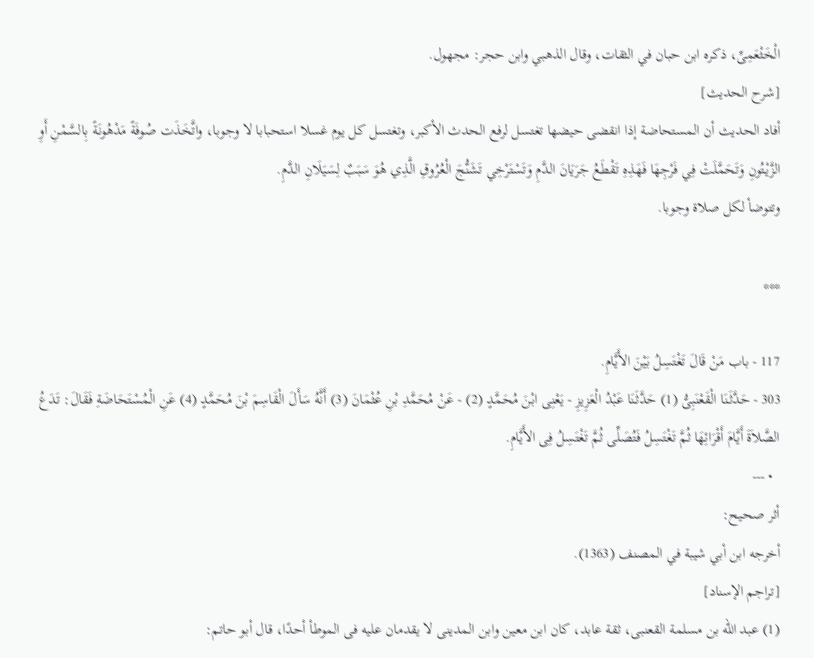الْخَثْعَمِىِّ، ذكره ابن حبان في الثقات، وقال الذهبي وابن حجر: مجهول.
[شرح الحديث]
أفاد الحديث أن المستحاضة إذا انقضى حيضها تغتسل لرفع الحدث الأكبر، وتغتسل كل يوم غسلا استحبابا لا وجوبا، واتَّخَذَت صُوفَةً مَدْهُونَةً بِالسَّمْنِ أَوِ الزَّيْتُونِ وَتَحَمَّلَتْ فِي فَرْجِهَا فَهَذِهِ تَقْطَعُ جَرَيَانَ الدَّمِ وَتَسْتَرْخِي تَشَنُّجَ الْعُرُوقِ الَّذِي هُوَ سَبَبٌ لِسَيَلَانِ الدَّمِ.
وتتوضأ لكل صلاة وجوبا.

***

117 - باب مَنْ قَالَ تَغْتَسِلُ بَيْنَ الأَيَّامِ.
303 - حَدَّثَنَا الْقَعْنَبِىُّ (1) حَدَّثَنَا عَبْدُ الْعَزِيزِ - يَعْنِى ابْنَ مُحَمَّدٍ (2) - عَنْ مُحَمَّدِ بْنِ عُثْمَانَ (3) أَنَّهُ سَأَلَ الْقَاسِمَ بْنَ مُحَمَّدٍ (4) عَنِ الْمُسْتَحَاضَةِ فَقَالَ: تَدَعُ الصَّلاَةَ أَيَّامَ أَقْرَائِهَا ثُمَّ تَغْتَسِلُ فَتُصَلِّى ثُمَّ تَغْتَسِلُ فِى الأَيَّامِ.
  • ---
أثر صحيح:
أخرجه ابن أبي شيبة في المصنف (1363).
[تراجم الإسناد]
(1) عبد الله بن مسلمة القعنبى، ثقة عابد، كان ابن معين وابن المدينى لا يقدمان عليه فى الموطأ أحدًا، قال أبو حاتم: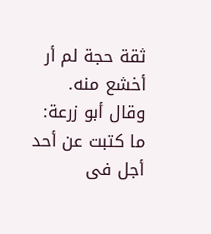ثقة حجة لم أر أخشع منه. وقال أبو زرعة: ما كتبت عن أحد أجل فى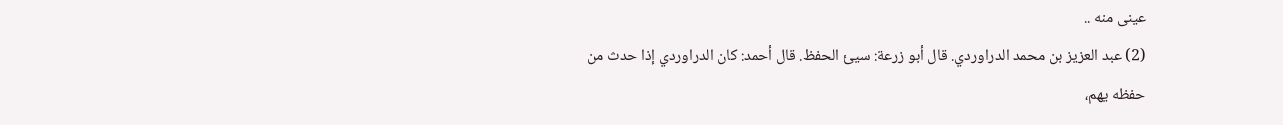عينى منه ..
(2) عبد العزيز بن محمد الدراوردي. قال أبو زرعة: سيئ الحفظ. قال أحمد: كان الدراوردي إذا حدث من حفظه يهم،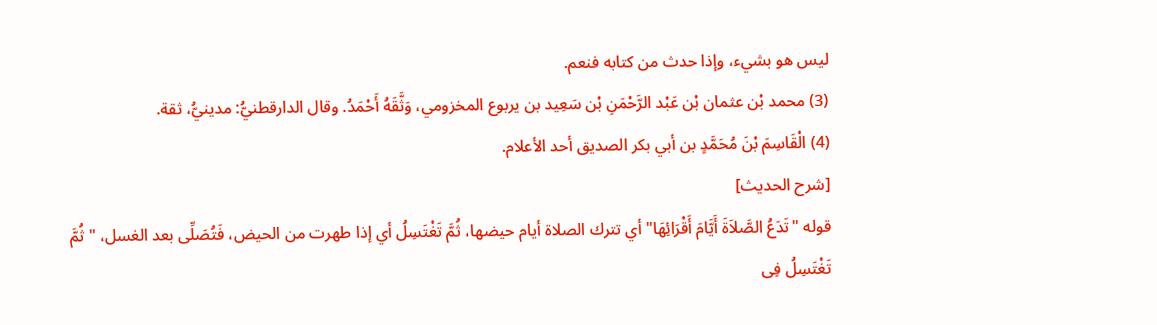ليس هو بشيء، وإذا حدث من كتابه فنعم.
(3) محمد بْن عثمان بْن عَبْد الرَّحْمَنِ بْن سَعِيد بن يربوع المخزومي، وَثَّقَهُ أَحْمَدُ. وقال الدارقطنيُّ: مدينيُّ، ثقة.
(4) الْقَاسِمَ بْنَ مُحَمَّدٍ بن أبي بكر الصديق أحد الأعلام.
[شرح الحديث]
قوله "تَدَعُ الصَّلاَةَ أَيَّامَ أَقْرَائِهَا" أي تترك الصلاة أيام حيضها، ثُمَّ تَغْتَسِلُ أي إذا طهرت من الحيض، فَتُصَلِّى بعد الغسل، "ثُمَّ تَغْتَسِلُ فِى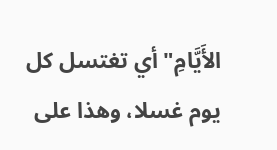الأَيَّامِ" أي تغتسل كل يوم غسلا، وهذا على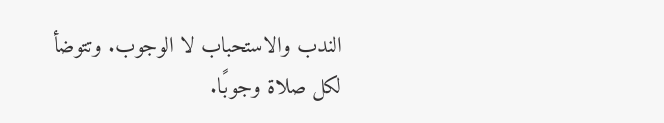الندب والاستحباب لا الوجوب. وتتوضأ لكل صلاة وجوبًا.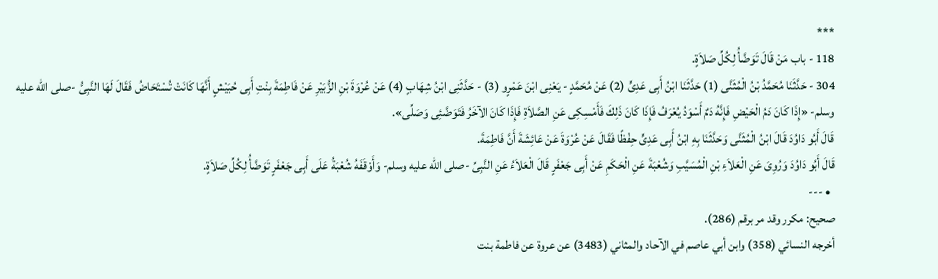***
118 - باب مَنْ قَالَ تَوَضَّأُ لِكُلِّ صَلاَةٍ.
304 - حَدَّثَنَا مُحَمَّدُ بْنُ الْمُثَنَّى (1) حَدَّثَنَا ابْنُ أَبِى عَدِىٍّ (2) عَنْ مُحَمَّدٍ - يَعْنِى ابْنَ عَمْرٍو (3) - حَدَّثَنِى ابْنُ شِهَابٍ (4) عَنْ عُرْوَةَ بْنِ الزُّبَيْرِ عَنْ فَاطِمَةَ بِنْتِ أَبِى حُبَيْشٍ أَنَّهَا كَانَتْ تُسْتَحَاضُ فَقَالَ لَهَا النَّبِىُّ -صلى الله عليه وسلم- «إِذَا كَانَ دَمُ الْحَيْضِ فَإِنَّهُ دَمٌ أَسْوَدُ يُعْرَفُ فَإِذَا كَانَ ذَلِكَ فَأَمْسِكِى عَنِ الصَّلاَةِ فَإِذَا كَانَ الآخَرُ فَتَوَضَّئِى وَصَلِّى».
قَالَ أَبُو دَاوُدَ قَالَ ابْنُ الْمُثَنَّى وَحَدَّثَنَا بِهِ ابْنُ أَبِى عَدِىٍّ حِفْظًا فَقَالَ عَنْ عُرْوَةَ عَنْ عَائِشَةَ أَنَّ فَاطِمَةَ.
قَالَ أَبُو دَاوُدَ وَرُوِىَ عَنِ الْعَلاَءِ بْنِ الْمُسَيَّبِ وَشُعْبَةَ عَنِ الْحَكَمِ عَنْ أَبِى جَعْفَرٍ قَالَ الْعَلاَءُ عَنِ النَّبِىِّ -صلى الله عليه وسلم- وَأَوْقَفَهُ شُعْبَةُ عَلَى أَبِى جَعْفَرٍ تَوَضَّأُ لِكُلِّ صَلاَةٍ.
  • ---
صحيح: مكرر وقد مر برقم (286).
أخرجه النسائي (358) وابن أبي عاصم في الآحاد والمثاني (3483) عن عروة عن فاطمة بنت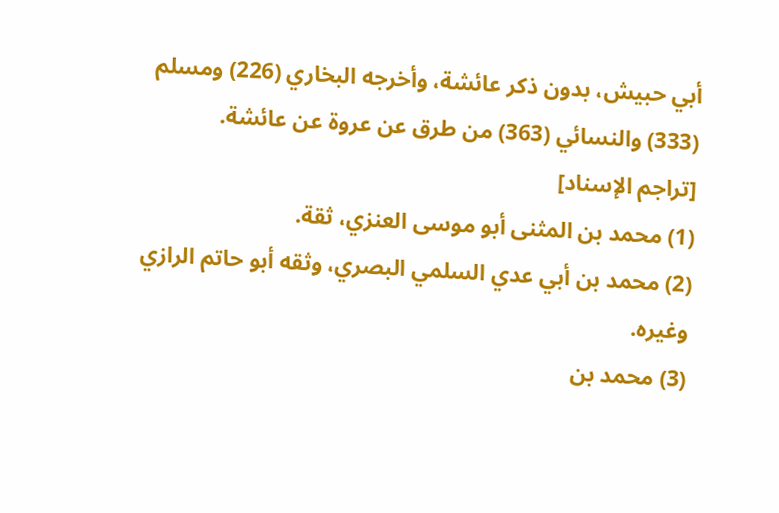أبي حبيش، بدون ذكر عائشة، وأخرجه البخاري (226) ومسلم (333) والنسائي (363) من طرق عن عروة عن عائشة.
[تراجم الإسناد]
(1) محمد بن المثنى أبو موسى العنزي، ثقة.
(2) محمد بن أبي عدي السلمي البصري، وثقه أبو حاتم الرازي وغيره.
(3) محمد بن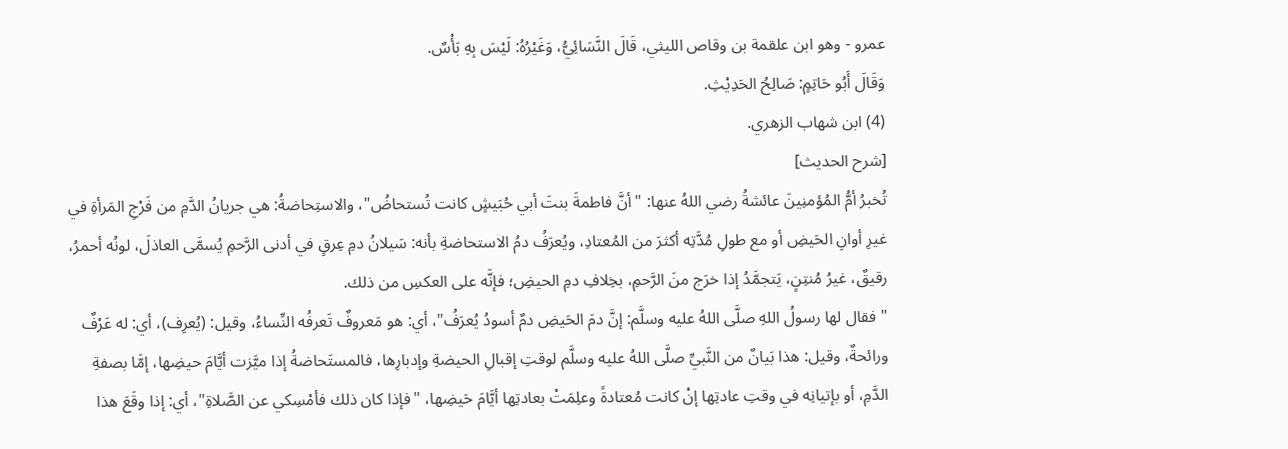عمرو - وهو ابن علقمة بن وقاص الليثي، قَالَ النَّسَائِيُّ، وَغَيْرُهُ: لَيْسَ بِهِ بَأْسٌ.
وَقَالَ أَبُو حَاتِمٍ: صَالِحُ الحَدِيْثِ.
(4) ابن شهاب الزهري.
[شرح الحديث]
تُخبرُ أمُّ المُؤمنِينَ عائشةُ رضي اللهُ عنها: "أنَّ فاطمةَ بنتَ أبي حُبَيشٍ كانت تُستحاضُ"، والاستِحاضةُ: هي جريانُ الدَّمِ من فَرْجِ المَرأةِ في غيرِ أوانِ الحَيضِ أو مع طولِ مُدَّتِه أكثرَ من المُعتادِ، ويُعرَفُ دمُ الاستحاضةِ بأنه: سَيلانُ دمِ عِرقٍ في أدنى الرَّحمِ يُسمَّى العاذلَ، لونُه أحمرُ، رقيقٌ، غيرُ مُنتِنٍ، يَتجمَّدُ إذا خرَج منَ الرَّحمِ، بخِلافِ دمِ الحيضِ؛ فإنَّه على العكسِ من ذلك.
"فقال لها رسولُ اللهِ صلَّى اللهُ عليه وسلَّم: إنَّ دمَ الحَيضِ دمٌ أسودُ يُعرَفُ"، أي: هو مَعروفٌ تَعرفُه النِّساءُ، وقيل: (يُعرِف)، أي: له عَرْفٌ ورائحةٌ، وقيل: هذا بَيانٌ من النَّبيِّ صلَّى اللهُ عليه وسلَّم لوقتِ إقبالِ الحيضةِ وإدبارِها، فالمستَحاضةُ إذا ميَّزت أيَّامَ حيضِها، إمَّا بصفةِ الدَّمِ، أو بإتيانِه في وقتِ عادتِها إنْ كانت مُعتادةً وعلِمَتْ بعادتِها أيَّامَ حَيضِها، "فإذا كان ذلك فأمْسِكي عن الصَّلاةِ"، أي: إذا وقَعَ هذا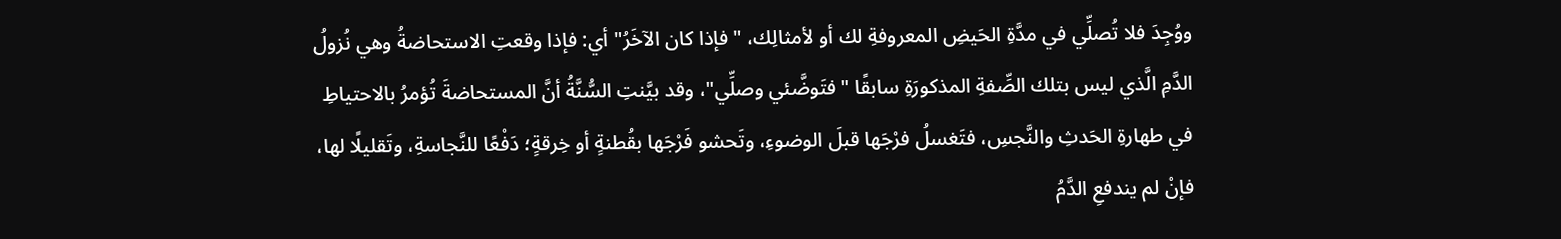ووُجِدَ فلا تُصلِّي في مدَّةِ الحَيضِ المعروفةِ لك أو لأمثالِك، "فإذا كان الآخَرُ" أي: فإذا وقعتِ الاستحاضةُ وهي نُزولُ الدَّمِ الَّذي ليس بتلك الصِّفةِ المذكورَةِ سابقًا "فتَوضَّئي وصلِّي"، وقد بيَّنتِ السُّنَّةُ أنَّ المستحاضةَ تُؤمرُ بالاحتياطِ في طهارةِ الحَدثِ والنَّجسِ، فتَغسلُ فرْجَها قبلَ الوضوءِ، وتَحشو فَرْجَها بقُطنةٍ أو خِرقةٍ؛ دَفْعًا للنَّجاسةِ، وتَقليلًا لها، فإنْ لم يندفعِ الدَّمُ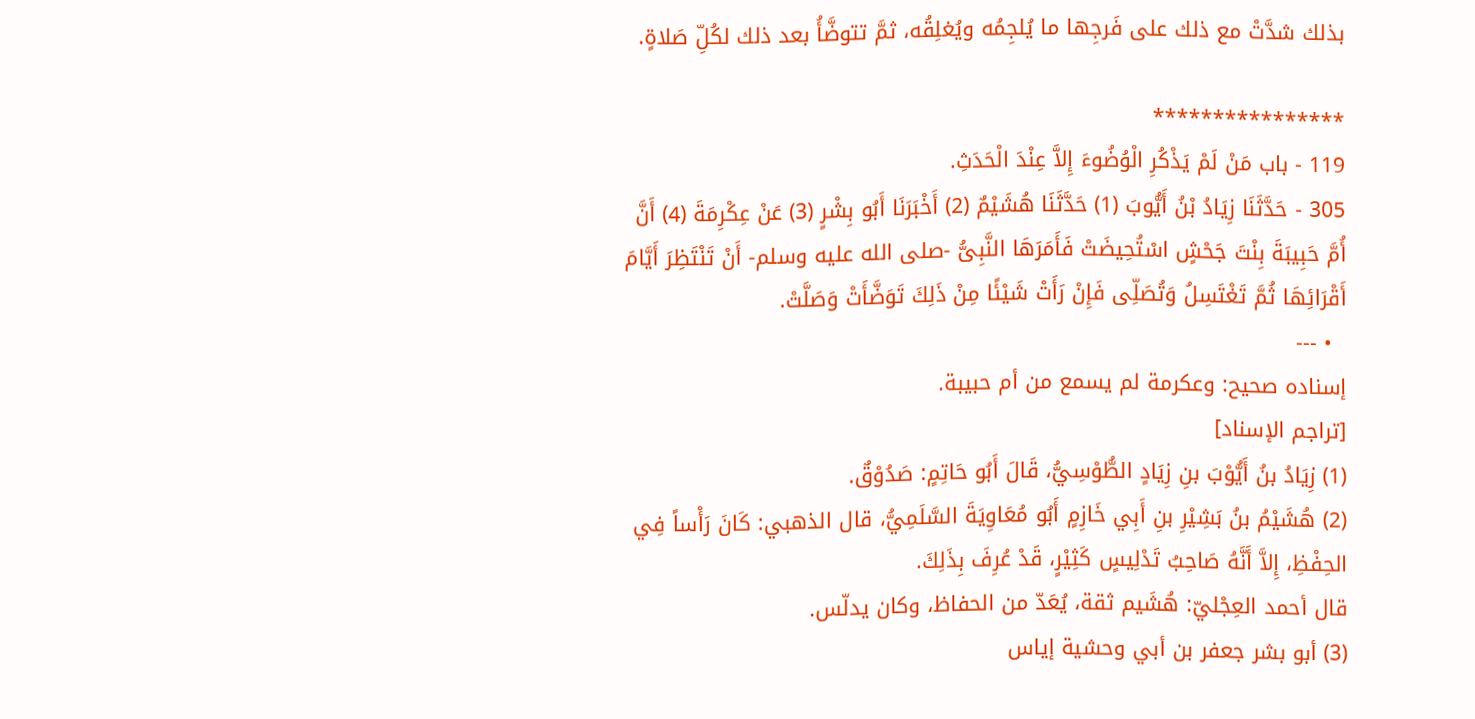بذلك شدَّتْ مع ذلك على فَرجِها ما يُلجِمُه ويُغلِقُه، ثمَّ تتوضَّأُ بعد ذلك لكُلِّ صَلاةٍ.

****************
119 - باب مَنْ لَمْ يَذْكُرِ الْوُضُوءَ إِلاَّ عِنْدَ الْحَدَثِ.
305 - حَدَّثَنَا زِيَادُ بْنُ أَيُّوبَ (1) حَدَّثَنَا هُشَيْمٌ (2) أَخْبَرَنَا أَبُو بِشْرٍ (3) عَنْ عِكْرِمَةَ (4) أَنَّ أُمَّ حَبِيبَةَ بِنْتَ جَحْشٍ اسْتُحِيضَتْ فَأَمَرَهَا النَّبِىُّ -صلى الله عليه وسلم- أَنْ تَنْتَظِرَ أَيَّامَ أَقْرَائِهَا ثُمَّ تَغْتَسِلُ وَتُصَلِّى فَإِنْ رَأَتْ شَيْئًا مِنْ ذَلِكَ تَوَضَّأَتْ وَصَلَّتْ.
  • ---
إسناده صحيح: وعكرمة لم يسمع من أم حبيبة.
[تراجم الإسناد]
(1) زِيَادُ بنُ أَيُّوْبَ بنِ زِيَادٍ الطُّوْسِيُّ، قَالَ أَبُو حَاتِمٍ: صَدُوْقٌ.
(2) هُشَيْمُ بنُ بَشِيْرِ بنِ أَبِي خَازِمٍ أَبُو مُعَاوِيَةَ السَّلَمِيُّ، قال الذهبي: كَانَ رَأْساً فِي الحِفْظِ، إِلاَّ أَنَّهُ صَاحِبُ تَدْلِيسٍ كَثِيْرٍ، قَدْ عُرِفَ بِذَلِكَ.
قال أحمد العِجْليّ: هُشَيم ثقة، يُعَدّ من الحفاظ، وكان يدلّس.
(3) أبو بشر جعفر بن أبي وحشية إياس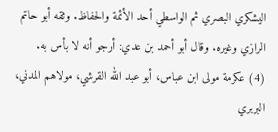اليشكري البصري ثم الواسطي أحد الأئمة والحفاظ. وثقه أبو حاتم الرازي وغيره. وقال أبو أحمد بن عدي: أرجو أنه لا بأس به.
(4) عكرمة مولى ابن عباس، أبو عبد الله القرشي، مولاهم المدني، البربري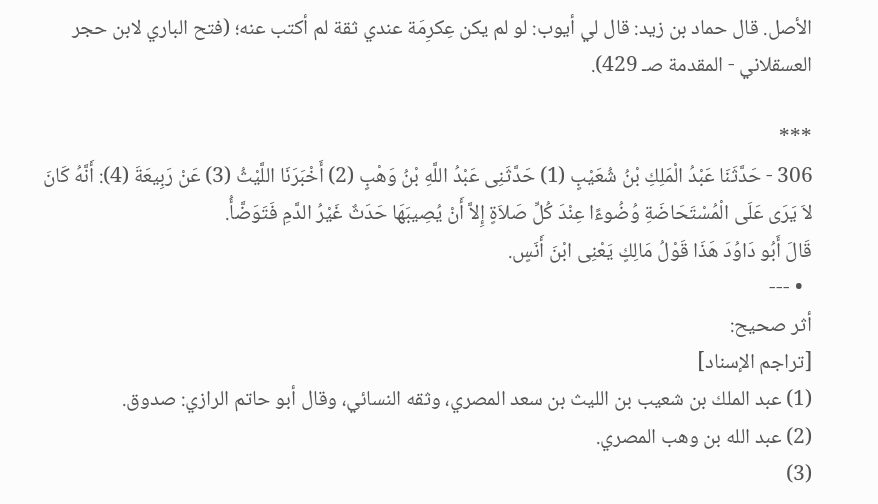الأصل. قال حماد بن زيد: قال لي أيوب: لو لم يكن عِكرِمَة عندي ثقة لم أكتب عنه؛ (فتح الباري لابن حجر العسقلاني - المقدمة صـ 429).

***
306 - حَدَّثَنَا عَبْدُ الْمَلِكِ بْنُ شُعَيْبٍ (1) حَدَّثَنِى عَبْدُ اللَّهِ بْنُ وَهْبٍ (2) أَخْبَرَنَا اللَّيْثُ (3) عَنْ رَبِيعَةَ (4): أَنَّهُ كَانَ لاَ يَرَى عَلَى الْمُسْتَحَاضَةِ وُضُوءًا عِنْدَ كُلِّ صَلاَةٍ إِلاَّ أَنْ يُصِيبَهَا حَدَثٌ غَيْرُ الدَّمِ فَتَوَضَّأُ.
قَالَ أَبُو دَاوُدَ هَذَا قَوْلُ مَالِكٍ يَعْنِى ابْنَ أَنَسٍ.
  • ---
أثر صحيح:
[تراجم الإسناد]
(1) عبد الملك بن شعيب بن الليث بن سعد المصري، وثقه النسائي، وقال أبو حاتم الرازي: صدوق.
(2) عبد الله بن وهب المصري.
(3)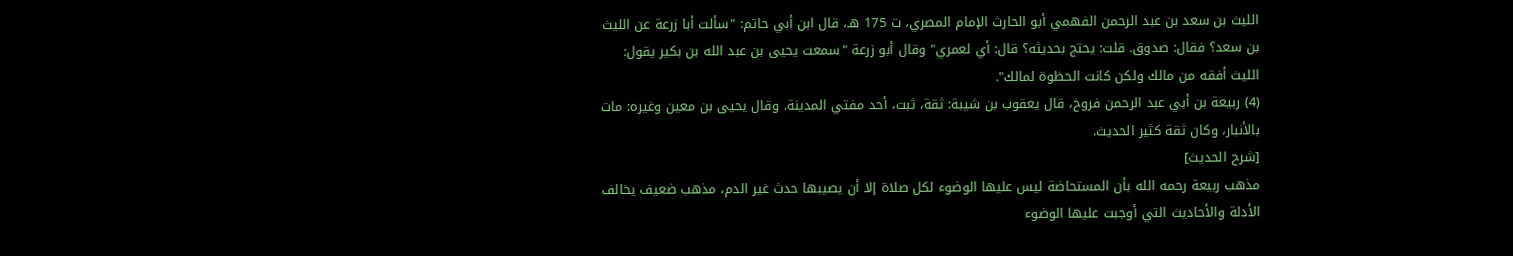الليث بن سعد بن عبد الرحمن الفهمي أبو الحارث الإمام المصري، ت 175 هـ، قال ابن أبي حاتم: "سألت أبا زرعة عن الليث بن سعد؟ فقال: صدوق. قلت: يحتج بحديثه؟ قال: أي لعمري" وقال أبو زرعة "سمعت يحيى بن عبد الله بن بكير يقول: الليث أفقه من مالك ولكن كانت الحظوة لمالك".
(4) ربيعة بن أبي عبد الرحمن فروخ، قال يعقوب بن شيبة: ثقة، ثبت، أحد مفتي المدينة. وقال يحيى بن معين وغيره: مات بالأنبار، وكان ثقة كثير الحديث.
[شرح الحديث]
مذهب ربيعة رحمه الله بأن المستحاضة ليس عليها الوضوء لكل صلاة إلا أن يصيبها حدث غير الدم، مذهب ضعيف يخالف الأدلة والأحاديث التي أوجبت عليها الوضوء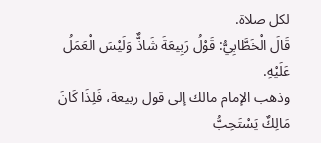لكل صلاة.
قَالَ الْخَطَّابِيُّ: قَوْلُ رَبِيعَةَ شَاذٌّ وَلَيْسَ الْعَمَلُ عَلَيْهِ.
وذهب الإمام مالك إلى قول ربيعة، فَلِذَا كَانَ مَالِكٌ يَسْتَحِبُّ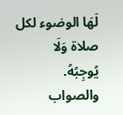لَهَا الوضوء لكل صلاة وَلَا يُوجِبُهُ.
والصواب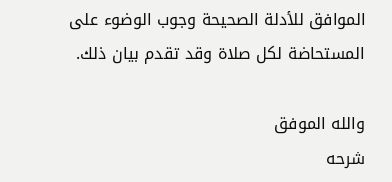الموافق للأدلة الصحيحة وجوب الوضوء على المستحاضة لكل صلاة وقد تقدم بيان ذلك.

والله الموفق
شرحه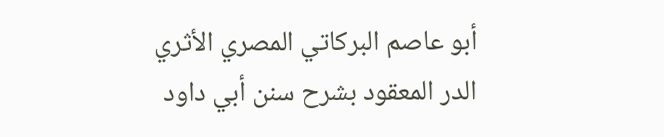أبو عاصم البركاتي المصري الأثري
الدر المعقود بشرح سنن أبي داود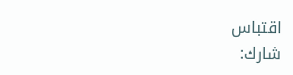اقتباس
شارك: